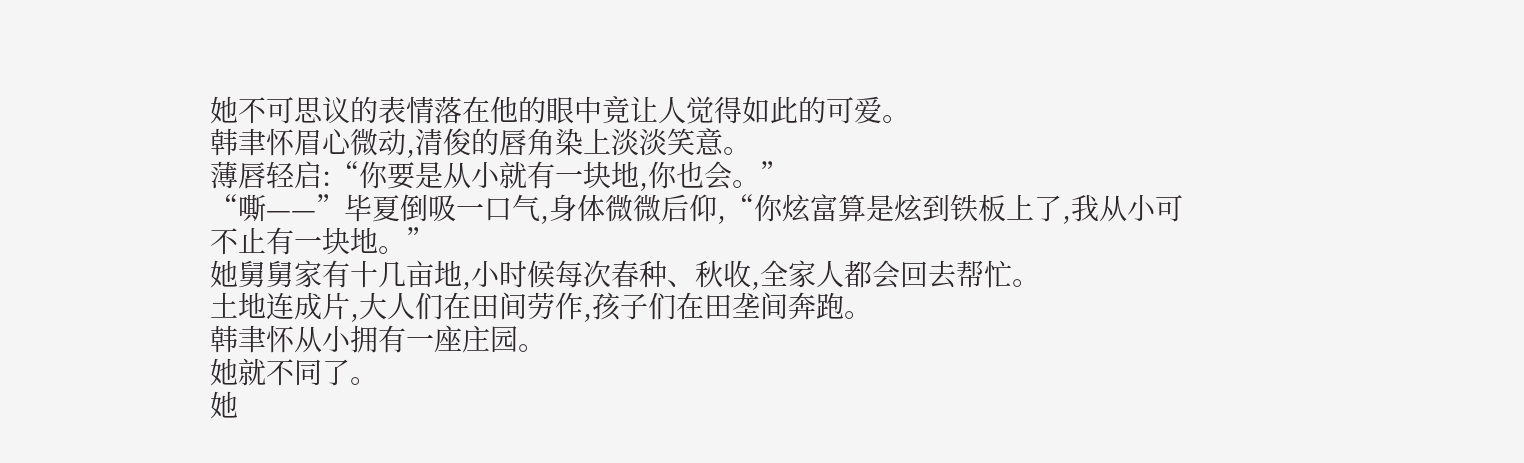她不可思议的表情落在他的眼中竟让人觉得如此的可爱。
韩聿怀眉心微动,清俊的唇角染上淡淡笑意。
薄唇轻启:“你要是从小就有一块地,你也会。”
“嘶——”毕夏倒吸一口气,身体微微后仰,“你炫富算是炫到铁板上了,我从小可不止有一块地。”
她舅舅家有十几亩地,小时候每次春种、秋收,全家人都会回去帮忙。
土地连成片,大人们在田间劳作,孩子们在田垄间奔跑。
韩聿怀从小拥有一座庄园。
她就不同了。
她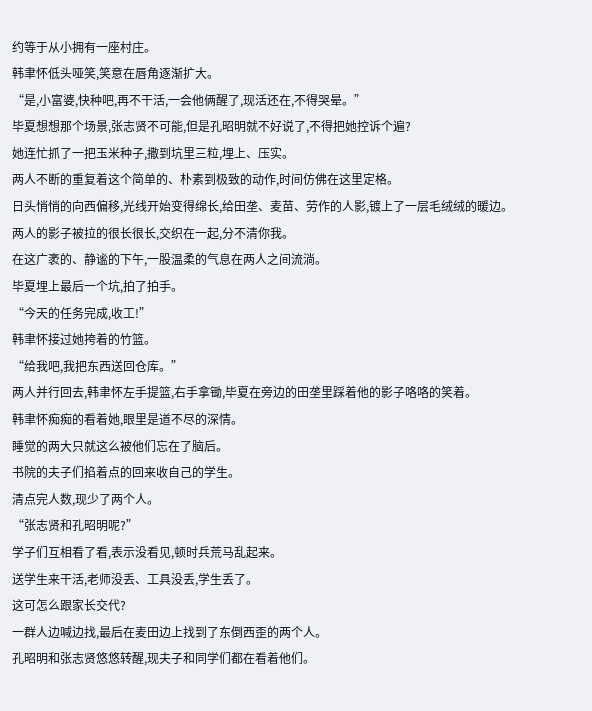约等于从小拥有一座村庄。
韩聿怀低头哑笑,笑意在唇角逐渐扩大。
“是,小富婆,快种吧,再不干活,一会他俩醒了,现活还在,不得哭晕。”
毕夏想想那个场景,张志贤不可能,但是孔昭明就不好说了,不得把她控诉个遍?
她连忙抓了一把玉米种子,撒到坑里三粒,埋上、压实。
两人不断的重复着这个简单的、朴素到极致的动作,时间仿佛在这里定格。
日头悄悄的向西偏移,光线开始变得绵长,给田垄、麦苗、劳作的人影,镀上了一层毛绒绒的暖边。
两人的影子被拉的很长很长,交织在一起,分不清你我。
在这广袤的、静谧的下午,一股温柔的气息在两人之间流淌。
毕夏埋上最后一个坑,拍了拍手。
“今天的任务完成,收工!”
韩聿怀接过她挎着的竹篮。
“给我吧,我把东西送回仓库。”
两人并行回去,韩聿怀左手提篮,右手拿锄,毕夏在旁边的田垄里踩着他的影子咯咯的笑着。
韩聿怀痴痴的看着她,眼里是道不尽的深情。
睡觉的两大只就这么被他们忘在了脑后。
书院的夫子们掐着点的回来收自己的学生。
清点完人数,现少了两个人。
“张志贤和孔昭明呢?”
学子们互相看了看,表示没看见,顿时兵荒马乱起来。
送学生来干活,老师没丢、工具没丢,学生丢了。
这可怎么跟家长交代?
一群人边喊边找,最后在麦田边上找到了东倒西歪的两个人。
孔昭明和张志贤悠悠转醒,现夫子和同学们都在看着他们。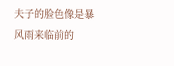夫子的脸色像是暴风雨来临前的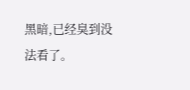黑暗,已经臭到没法看了。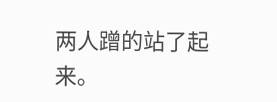两人蹭的站了起来。